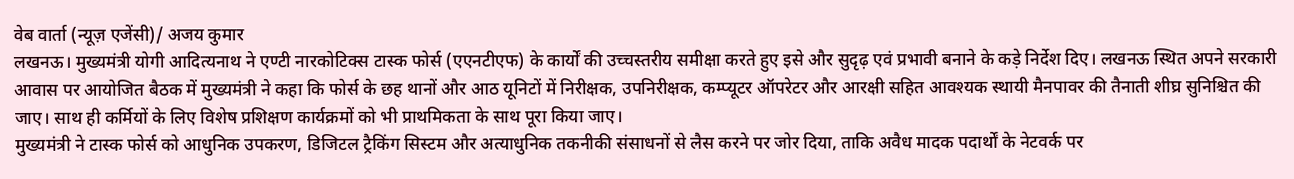वेब वार्ता (न्यूज़ एजेंसी)/ अजय कुमार
लखनऊ। मुख्यमंत्री योगी आदित्यनाथ ने एण्टी नारकोटिक्स टास्क फोर्स (एएनटीएफ) के कार्यों की उच्चस्तरीय समीक्षा करते हुए इसे और सुदृढ़ एवं प्रभावी बनाने के कड़े निर्देश दिए। लखनऊ स्थित अपने सरकारी आवास पर आयोजित बैठक में मुख्यमंत्री ने कहा कि फोर्स के छह थानों और आठ यूनिटों में निरीक्षक, उपनिरीक्षक, कम्प्यूटर ऑपरेटर और आरक्षी सहित आवश्यक स्थायी मैनपावर की तैनाती शीघ्र सुनिश्चित की जाए। साथ ही कर्मियों के लिए विशेष प्रशिक्षण कार्यक्रमों को भी प्राथमिकता के साथ पूरा किया जाए।
मुख्यमंत्री ने टास्क फोर्स को आधुनिक उपकरण, डिजिटल ट्रैकिंग सिस्टम और अत्याधुनिक तकनीकी संसाधनों से लैस करने पर जोर दिया, ताकि अवैध मादक पदार्थों के नेटवर्क पर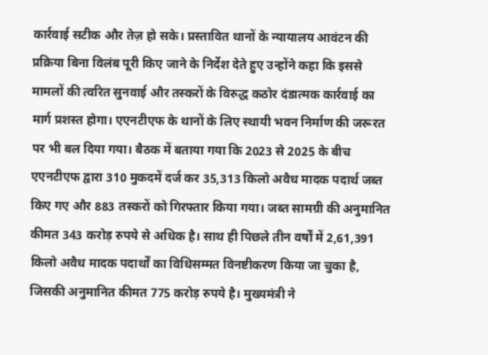कार्रवाई सटीक और तेज़ हो सके। प्रस्तावित थानों के न्यायालय आवंटन की प्रक्रिया बिना विलंब पूरी किए जाने के निर्देश देते हुए उन्होंने कहा कि इससे मामलों की त्वरित सुनवाई और तस्करों के विरुद्ध कठोर दंडात्मक कार्रवाई का मार्ग प्रशस्त होगा। एएनटीएफ के थानों के लिए स्थायी भवन निर्माण की जरूरत पर भी बल दिया गया। बैठक में बताया गया कि 2023 से 2025 के बीच एएनटीएफ द्वारा 310 मुकदमें दर्ज कर 35,313 किलो अवैध मादक पदार्थ जब्त किए गए और 883 तस्करों को गिरफ्तार किया गया। जब्त सामग्री की अनुमानित कीमत 343 करोड़ रुपये से अधिक है। साथ ही पिछले तीन वर्षों में 2,61,391 किलो अवैध मादक पदार्थों का विधिसम्मत विनष्टीकरण किया जा चुका है, जिसकी अनुमानित कीमत 775 करोड़ रुपये है। मुख्यमंत्री ने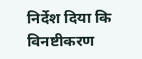निर्देश दिया कि विनष्टीकरण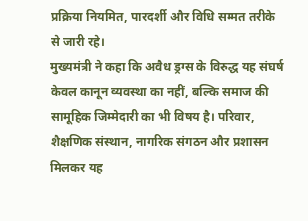प्रक्रिया नियमित, पारदर्शी और विधि सम्मत तरीके से जारी रहे।
मुख्यमंत्री ने कहा कि अवैध ड्रग्स के विरुद्ध यह संघर्ष केवल कानून व्यवस्था का नहीं, बल्कि समाज की सामूहिक जिम्मेदारी का भी विषय है। परिवार, शैक्षणिक संस्थान, नागरिक संगठन और प्रशासन मिलकर यह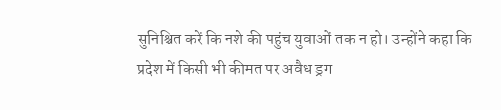सुनिश्चित करें कि नशे की पहुंच युवाओं तक न हो। उन्होंने कहा कि प्रदेश में किसी भी कीमत पर अवैध ड्रग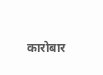कारोबार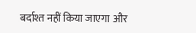बर्दाश्त नहीं किया जाएगा और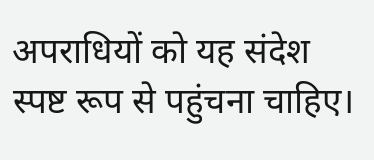अपराधियों को यह संदेश स्पष्ट रूप से पहुंचना चाहिए।